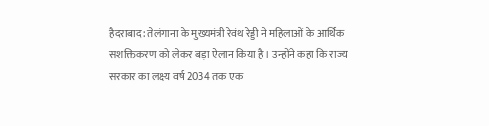हैदराबाद: तेलंगाना के मुख्यमंत्री रेवंथ रेड्डी ने महिलाओं के आर्थिक सशक्तिकरण को लेकर बड़ा ऐलान किया है। उन्होंने कहा कि राज्य सरकार का लक्ष्य वर्ष 2034 तक एक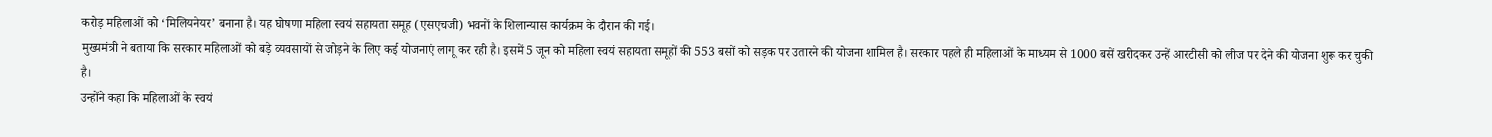करोड़ महिलाओं को ‘मिलियनेयर’ बनाना है। यह घोषणा महिला स्वयं सहायता समूह (एसएचजी) भवनों के शिलान्यास कार्यक्रम के दौरान की गई।
मुख्यमंत्री ने बताया कि सरकार महिलाओं को बड़े व्यवसायों से जोड़ने के लिए कई योजनाएं लागू कर रही है। इसमें 5 जून को महिला स्वयं सहायता समूहों की 553 बसों को सड़क पर उतारने की योजना शामिल है। सरकार पहले ही महिलाओं के माध्यम से 1000 बसें खरीदकर उन्हें आरटीसी को लीज पर देने की योजना शुरू कर चुकी है।
उन्होंने कहा कि महिलाओं के स्वयं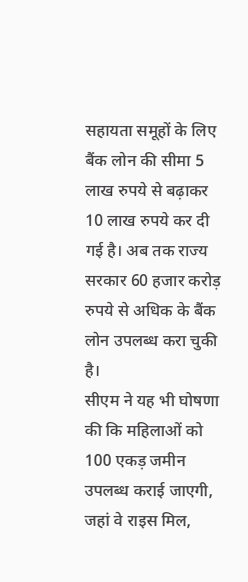सहायता समूहों के लिए बैंक लोन की सीमा 5 लाख रुपये से बढ़ाकर 10 लाख रुपये कर दी गई है। अब तक राज्य सरकार 60 हजार करोड़ रुपये से अधिक के बैंक लोन उपलब्ध करा चुकी है।
सीएम ने यह भी घोषणा की कि महिलाओं को 100 एकड़ जमीन उपलब्ध कराई जाएगी, जहां वे राइस मिल,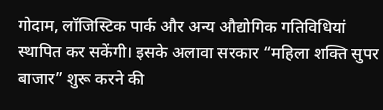गोदाम, लॉजिस्टिक पार्क और अन्य औद्योगिक गतिविधियां स्थापित कर सकेंगी। इसके अलावा सरकार “महिला शक्ति सुपर बाजार” शुरू करने की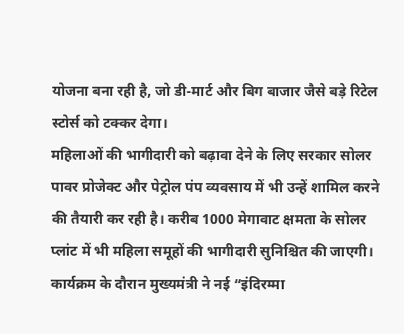योजना बना रही है, जो डी-मार्ट और बिग बाजार जैसे बड़े रिटेल स्टोर्स को टक्कर देगा।
महिलाओं की भागीदारी को बढ़ावा देने के लिए सरकार सोलर पावर प्रोजेक्ट और पेट्रोल पंप व्यवसाय में भी उन्हें शामिल करने की तैयारी कर रही है। करीब 1000 मेगावाट क्षमता के सोलर प्लांट में भी महिला समूहों की भागीदारी सुनिश्चित की जाएगी।
कार्यक्रम के दौरान मुख्यमंत्री ने नई “इंदिरम्मा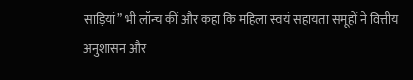साड़ियां” भी लॉन्च कीं और कहा कि महिला स्वयं सहायता समूहों ने वित्तीय अनुशासन और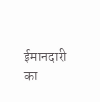ईमानदारी का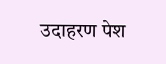उदाहरण पेश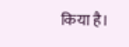किया है।